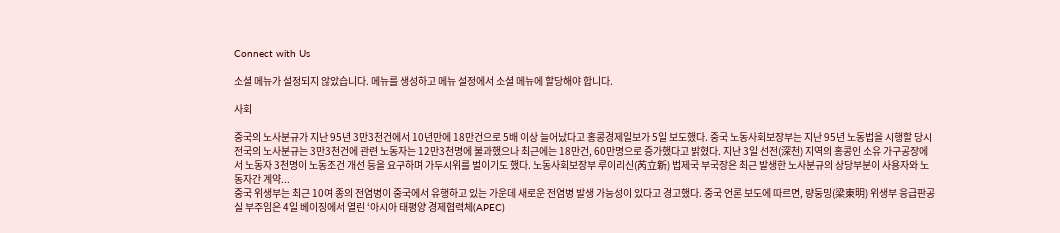Connect with Us

소셜 메뉴가 설정되지 않았습니다. 메뉴를 생성하고 메뉴 설정에서 소셜 메뉴에 할당해야 합니다.

사회

중국의 노사분규가 지난 95년 3만3천건에서 10년만에 18만건으로 5배 이상 늘어났다고 홍콩경제일보가 5일 보도했다. 중국 노동사회보장부는 지난 95년 노동법을 시행할 당시 전국의 노사분규는 3만3천건에 관련 노동자는 12만3천명에 불과했으나 최근에는 18만건, 60만명으로 증가했다고 밝혔다. 지난 3일 선전(深천) 지역의 홍콩인 소유 가구공장에서 노동자 3천명이 노동조건 개선 등을 요구하며 가두시위를 벌이기도 했다. 노동사회보장부 루이리신(芮立新) 법제국 부국장은 최근 발생한 노사분규의 상당부분이 사용자와 노동자간 계약...
중국 위생부는 최근 10여 종의 전염병이 중국에서 유행하고 있는 가운데 새로운 전염병 발생 가능성이 있다고 경고했다. 중국 언론 보도에 따르면, 량둥밍(梁東明) 위생부 응급판공실 부주임은 4일 베이징에서 열린 ‘아시아 태평양 경제협력체(APEC)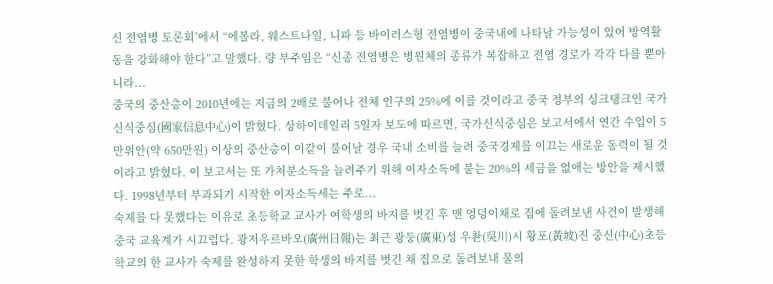신 전염병 토론회’에서 “에볼라, 웨스트나일, 니파 등 바이러스형 전염병이 중국내에 나타날 가능성이 있어 방역활동을 강화해야 한다”고 말했다. 량 부주임은 “신종 전염병은 병원체의 종류가 복잡하고 전염 경로가 각각 다를 뿐아니라...
중국의 중산층이 2010년에는 지금의 2배로 불어나 전체 인구의 25%에 이를 것이라고 중국 정부의 싱크탱크인 국가신식중심(國家信息中心)이 밝혔다. 상하이데일리 5일자 보도에 따르면, 국가신식중심은 보고서에서 연간 수입이 5만위안(약 650만원) 이상의 중산층이 이같이 불어날 경우 국내 소비를 늘려 중국경제를 이끄는 새로운 동력이 될 것이라고 밝혔다. 이 보고서는 또 가처분소득을 늘려주기 위해 이자소득에 붙는 20%의 세금을 없애는 방안을 제시했다. 1998년부터 부과되기 시작한 이자소득세는 주로...
숙제를 다 못했다는 이유로 초등학교 교사가 여학생의 바지를 벗긴 후 맨 엉덩이채로 집에 돌려보낸 사건이 발생해 중국 교육계가 시끄럽다. 광저우르바오(廣州日報)는 최근 광둥(廣東)성 우촨(吳川)시 황포(黃坡)진 중신(中心)초등학교의 한 교사가 숙제를 완성하지 못한 학생의 바지를 벗긴 채 집으로 돌려보내 물의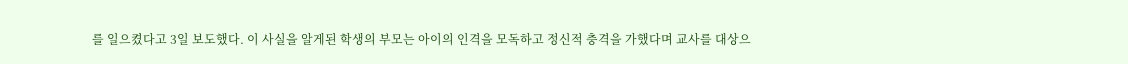를 일으켰다고 3일 보도했다. 이 사실을 알게된 학생의 부모는 아이의 인격을 모독하고 정신적 충격을 가했다며 교사를 대상으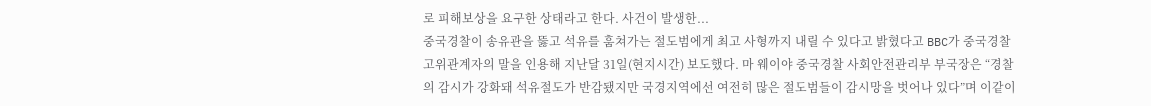로 피해보상을 요구한 상태라고 한다. 사건이 발생한...
중국경찰이 송유관을 뚫고 석유를 훔쳐가는 절도범에게 최고 사형까지 내릴 수 있다고 밝혔다고 BBC가 중국경찰 고위관계자의 말을 인용해 지난달 31일(현지시간) 보도했다. 마 웨이야 중국경찰 사회안전관리부 부국장은 “경찰의 감시가 강화돼 석유절도가 반감됐지만 국경지역에선 여전히 많은 절도범들이 감시망을 벗어나 있다”며 이같이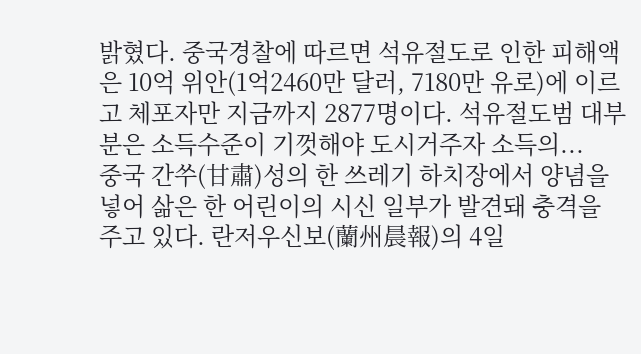밝혔다. 중국경찰에 따르면 석유절도로 인한 피해액은 10억 위안(1억2460만 달러, 7180만 유로)에 이르고 체포자만 지금까지 2877명이다. 석유절도범 대부분은 소득수준이 기껏해야 도시거주자 소득의...
중국 간쑤(甘肅)성의 한 쓰레기 하치장에서 양념을 넣어 삶은 한 어린이의 시신 일부가 발견돼 충격을 주고 있다. 란저우신보(蘭州晨報)의 4일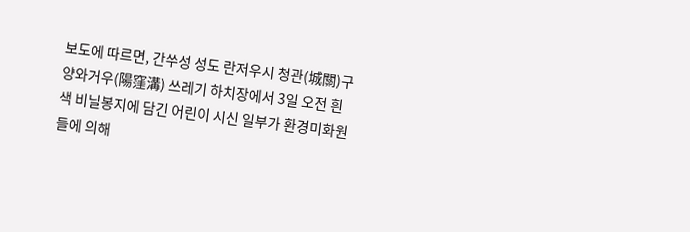보도에 따르면, 간쑤성 성도 란저우시 청관(城關)구 양와거우(陽窪溝) 쓰레기 하치장에서 3일 오전 흰색 비닐봉지에 담긴 어린이 시신 일부가 환경미화원들에 의해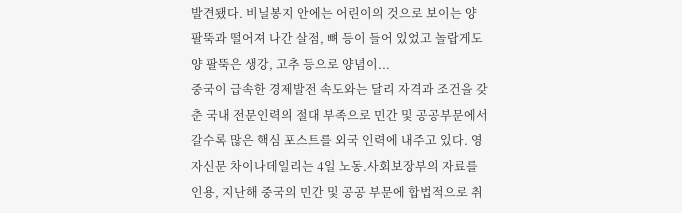발견됐다. 비닐봉지 안에는 어린이의 것으로 보이는 양 팔뚝과 떨어져 나간 살점, 뼈 등이 들어 있었고 놀랍게도 양 팔뚝은 생강, 고추 등으로 양념이...
중국이 급속한 경제발전 속도와는 달리 자격과 조건을 갖춘 국내 전문인력의 절대 부족으로 민간 및 공공부문에서 갈수록 많은 핵심 포스트를 외국 인력에 내주고 있다. 영자신문 차이나데일리는 4일 노동.사회보장부의 자료를 인용, 지난해 중국의 민간 및 공공 부문에 합법적으로 취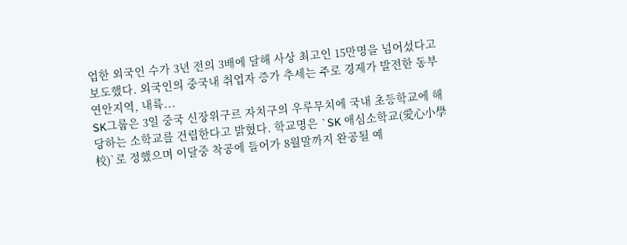업한 외국인 수가 3년 전의 3배에 달해 사상 최고인 15만명을 넘어섰다고 보도했다. 외국인의 중국내 취업자 증가 추세는 주로 경제가 발전한 동부 연안지역, 내륙...
SK그룹은 3일 중국 신장위구르 자치구의 우루무치에 국내 초등학교에 해당하는 소학교를 건립한다고 밝혔다. 학교명은 `SK 애심소학교(愛心小學校)`로 정했으며 이달중 착공에 들어가 8월말까지 완공될 예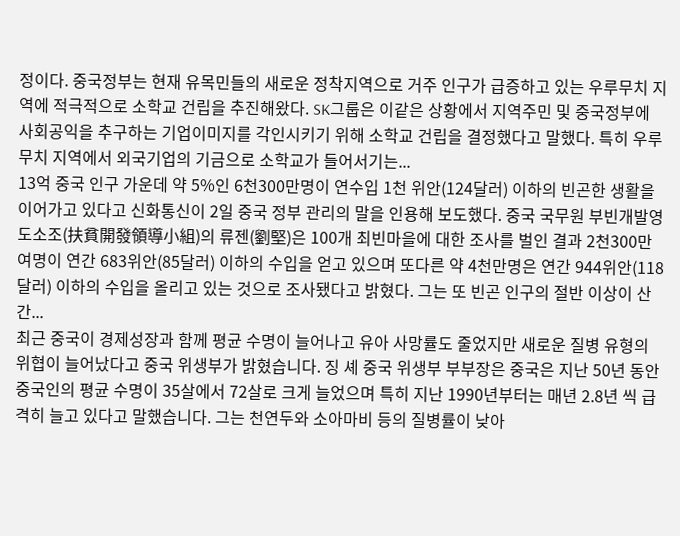정이다. 중국정부는 현재 유목민들의 새로운 정착지역으로 거주 인구가 급증하고 있는 우루무치 지역에 적극적으로 소학교 건립을 추진해왔다. SK그룹은 이같은 상황에서 지역주민 및 중국정부에 사회공익을 추구하는 기업이미지를 각인시키기 위해 소학교 건립을 결정했다고 말했다. 특히 우루무치 지역에서 외국기업의 기금으로 소학교가 들어서기는...
13억 중국 인구 가운데 약 5%인 6천300만명이 연수입 1천 위안(124달러) 이하의 빈곤한 생활을 이어가고 있다고 신화통신이 2일 중국 정부 관리의 말을 인용해 보도했다. 중국 국무원 부빈개발영도소조(扶貧開發領導小組)의 류젠(劉堅)은 100개 최빈마을에 대한 조사를 벌인 결과 2천300만여명이 연간 683위안(85달러) 이하의 수입을 얻고 있으며 또다른 약 4천만명은 연간 944위안(118달러) 이하의 수입을 올리고 있는 것으로 조사됐다고 밝혔다. 그는 또 빈곤 인구의 절반 이상이 산간...
최근 중국이 경제성장과 함께 평균 수명이 늘어나고 유아 사망률도 줄었지만 새로운 질병 유형의 위협이 늘어났다고 중국 위생부가 밝혔습니다. 징 셰 중국 위생부 부부장은 중국은 지난 50년 동안 중국인의 평균 수명이 35살에서 72살로 크게 늘었으며 특히 지난 1990년부터는 매년 2.8년 씩 급격히 늘고 있다고 말했습니다. 그는 천연두와 소아마비 등의 질병률이 낮아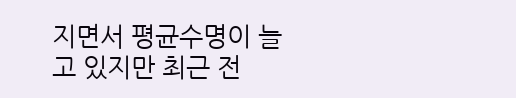지면서 평균수명이 늘고 있지만 최근 전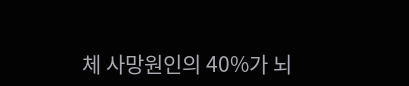체 사망원인의 40%가 뇌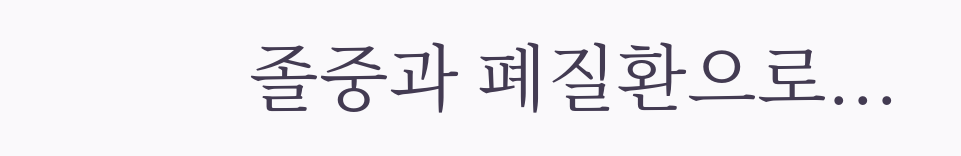졸중과 폐질환으로...